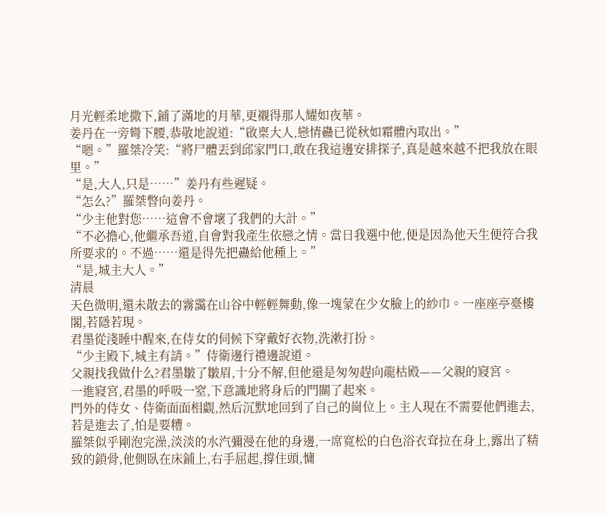月光輕柔地撒下,鋪了滿地的月華,更襯得那人耀如夜華。
姜丹在一旁彎下腰,恭敬地說道:“啟稟大人,戀情蠱已從秋如霜體內取出。”
“嗯。”羅桀冷笑:“將尸體丟到邱家門口,敢在我這邊安排探子,真是越來越不把我放在眼里。”
“是,大人,只是……”姜丹有些遲疑。
“怎么?”羅桀瞥向姜丹。
“少主他對您……這會不會壞了我們的大計。”
“不必擔心,他繼承吾道,自會對我產生依戀之情。當日我選中他,便是因為他天生便符合我所要求的。不過……還是得先把蠱給他種上。”
“是,城主大人。”
清晨
天色微明,還未散去的霧靄在山谷中輕輕舞動,像一塊蒙在少女臉上的紗巾。一座座亭臺樓閣,若隱若現。
君墨從淺睡中醒來,在侍女的伺候下穿戴好衣物,洗漱打扮。
“少主殿下,城主有請。”侍衛邊行禮邊說道。
父親找我做什么?君墨皺了皺眉,十分不解,但他還是匆匆趕向龍枯殿——父親的寢宮。
一進寢宮,君墨的呼吸一窒,下意識地將身后的門關了起來。
門外的侍女、侍衛面面相覷,然后沉默地回到了自己的崗位上。主人現在不需要他們進去,若是進去了,怕是要糟。
羅桀似乎剛泡完澡,淡淡的水汽彌漫在他的身邊,一席寬松的白色浴衣耷拉在身上,露出了精致的鎖骨,他側臥在床鋪上,右手屈起,撐住頭,慵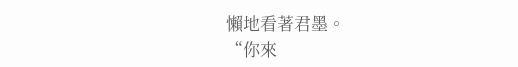懶地看著君墨。
“你來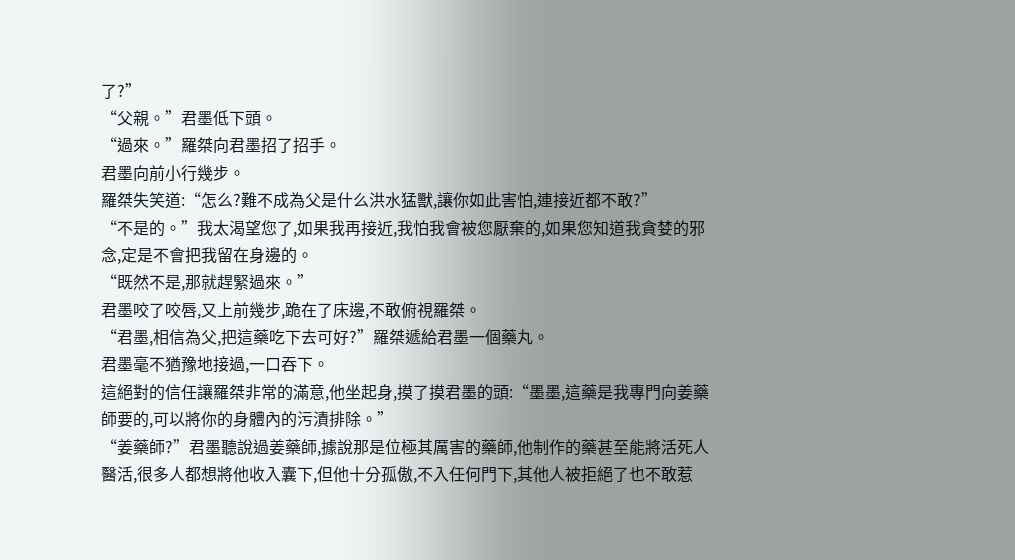了?”
“父親。”君墨低下頭。
“過來。”羅桀向君墨招了招手。
君墨向前小行幾步。
羅桀失笑道:“怎么?難不成為父是什么洪水猛獸,讓你如此害怕,連接近都不敢?”
“不是的。”我太渴望您了,如果我再接近,我怕我會被您厭棄的,如果您知道我貪婪的邪念,定是不會把我留在身邊的。
“既然不是,那就趕緊過來。”
君墨咬了咬唇,又上前幾步,跪在了床邊,不敢俯視羅桀。
“君墨,相信為父,把這藥吃下去可好?”羅桀遞給君墨一個藥丸。
君墨毫不猶豫地接過,一口吞下。
這絕對的信任讓羅桀非常的滿意,他坐起身,摸了摸君墨的頭:“墨墨,這藥是我專門向姜藥師要的,可以將你的身體內的污漬排除。”
“姜藥師?”君墨聽說過姜藥師,據說那是位極其厲害的藥師,他制作的藥甚至能將活死人醫活,很多人都想將他收入囊下,但他十分孤傲,不入任何門下,其他人被拒絕了也不敢惹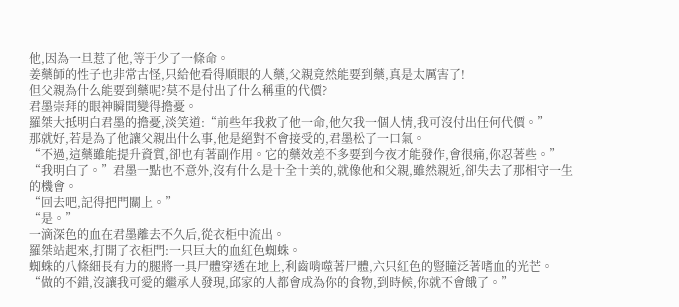他,因為一旦惹了他,等于少了一條命。
姜藥師的性子也非常古怪,只給他看得順眼的人藥,父親竟然能要到藥,真是太厲害了!
但父親為什么能要到藥呢?莫不是付出了什么稱重的代價?
君墨崇拜的眼神瞬間變得擔憂。
羅桀大抵明白君墨的擔憂,淡笑道:“前些年我救了他一命,他欠我一個人情,我可沒付出任何代價。”
那就好,若是為了他讓父親出什么事,他是絕對不會接受的,君墨松了一口氣。
“不過,這藥雖能提升資質,卻也有著副作用。它的藥效差不多要到今夜才能發作,會很痛,你忍著些。”
“我明白了。”君墨一點也不意外,沒有什么是十全十美的,就像他和父親,雖然親近,卻失去了那相守一生的機會。
“回去吧,記得把門關上。”
“是。”
一滴深色的血在君墨離去不久后,從衣柜中流出。
羅桀站起來,打開了衣柜門:一只巨大的血紅色蜘蛛。
蜘蛛的八條細長有力的腿將一具尸體穿透在地上,利齒啃噬著尸體,六只紅色的豎瞳泛著嗜血的光芒。
“做的不錯,沒讓我可愛的繼承人發現,邱家的人都會成為你的食物,到時候,你就不會餓了。”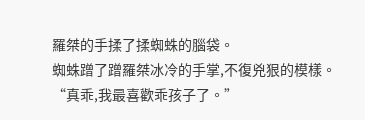羅桀的手揉了揉蜘蛛的腦袋。
蜘蛛蹭了蹭羅桀冰冷的手掌,不復兇狠的模樣。
“真乖,我最喜歡乖孩子了。”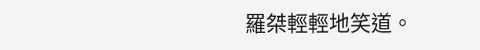羅桀輕輕地笑道。